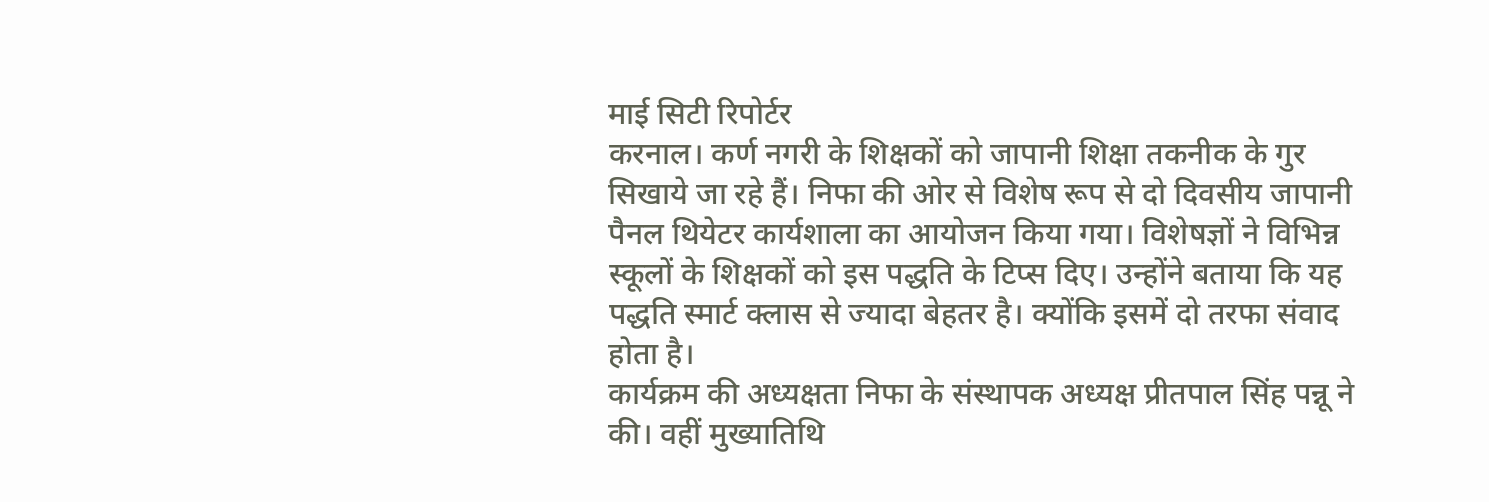माई सिटी रिपोर्टर
करनाल। कर्ण नगरी के शिक्षकों को जापानी शिक्षा तकनीक के गुर सिखाये जा रहे हैं। निफा की ओर से विशेष रूप से दो दिवसीय जापानी पैनल थियेटर कार्यशाला का आयोजन किया गया। विशेषज्ञों ने विभिन्न स्कूलों के शिक्षकों को इस पद्धति के टिप्स दिए। उन्होंने बताया कि यह पद्धति स्मार्ट क्लास से ज्यादा बेहतर है। क्योंकि इसमें दो तरफा संवाद होता है।
कार्यक्रम की अध्यक्षता निफा के संस्थापक अध्यक्ष प्रीतपाल सिंह पन्नू ने की। वहीं मुख्यातिथि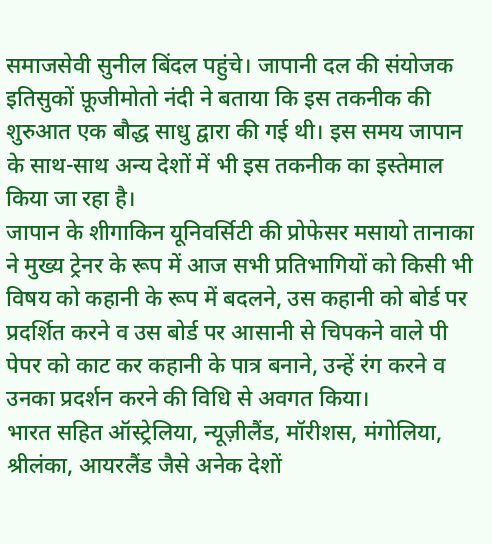समाजसेवी सुनील बिंदल पहुंचे। जापानी दल की संयोजक इतिसुकों फ़ूजीमोतो नंदी ने बताया कि इस तकनीक की शुरुआत एक बौद्ध साधु द्वारा की गई थी। इस समय जापान के साथ-साथ अन्य देशों में भी इस तकनीक का इस्तेमाल किया जा रहा है।
जापान के शीगाकिन यूनिवर्सिटी की प्रोफेसर मसायो तानाका ने मुख्य ट्रेनर के रूप में आज सभी प्रतिभागियों को किसी भी विषय को कहानी के रूप में बदलने, उस कहानी को बोर्ड पर प्रदर्शित करने व उस बोर्ड पर आसानी से चिपकने वाले पी पेपर को काट कर कहानी के पात्र बनाने, उन्हें रंग करने व उनका प्रदर्शन करने की विधि से अवगत किया।
भारत सहित ऑस्ट्रेलिया, न्यूज़ीलैंड, मॉरीशस, मंगोलिया, श्रीलंका, आयरलैंड जैसे अनेक देशों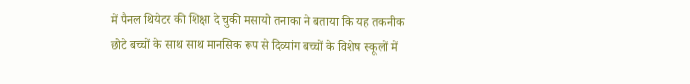में पैनल थियेटर की शिक्षा दे चुकी मसायो तनाका ने बताया कि यह तकनीक छोटे बच्चों के साथ साथ मानसिक रूप से दिव्यांग बच्चों के विशेष स्कूलों में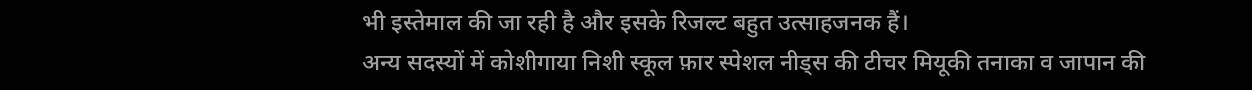भी इस्तेमाल की जा रही है और इसके रिजल्ट बहुत उत्साहजनक हैं।
अन्य सदस्यों में कोशीगाया निशी स्कूल फ़ार स्पेशल नीड्स की टीचर मियूकी तनाका व जापान की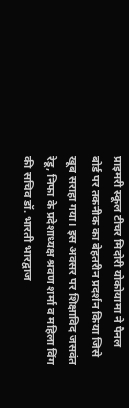प्राइमरी स्कूल टीचर मिदोरी योकोयामा ने पैनल बोर्ड पर तकनीक का बेहतरीन प्रदर्शन किया जिसे खूब सराहा गया। इस अवसर पर शिक्षाविद जसवंत रेडू, निफा के प्रदेशाध्यक्ष श्रवण शर्मा व महिला विंग की सचिव डॉ. भारती भारद्वाज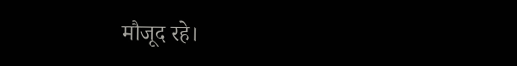मौजूद रहे।